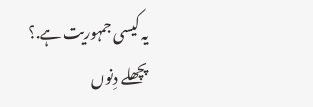یہ کیسی جمہوریت ہے.؟
پچھلے دِنوں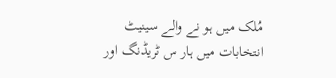مُلک میں ہو نے والے سینیٹ انتخابات میں ہار س ٹریڈنگ اور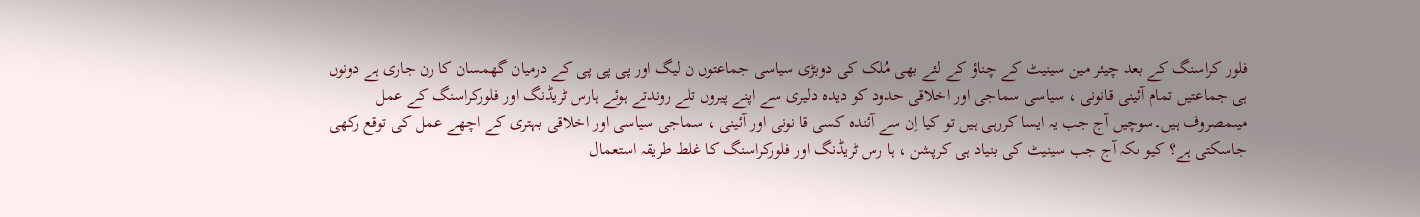فلور کراسنگ کے بعد چیئر مین سینیٹ کے چناؤ کے لئے بھی مُلک کی دوبڑی سیاسی جماعتوں ن لیگ اور پی پی پی کے درمیان گھمسان کا رن جاری ہے دونوں ہی جماعتیں تمام آئینی قانونی ، سیاسی سماجی اور اخلاقی حدود کو دیدہ دلیری سے اپنے پیروں تلے روندتے ہوئے ہارس ٹریڈنگ اور فلورکراسنگ کے عمل میںمصروف ہیں۔سوچیں آج جب یہ ایسا کررہی ہیں تو کیا اِن سے آئندہ کسی قا نونی اور آئینی ، سماجی سیاسی اور اخلاقی بہتری کے اچھے عمل کی توقع رکھی جاسکتی ہے؟ کیو ںکہ آج جب سینیٹ کی بنیاد ہی کرپشن ، ہا رس ٹریڈنگ اور فلورکراسنگ کا غلط طریقہ استعمال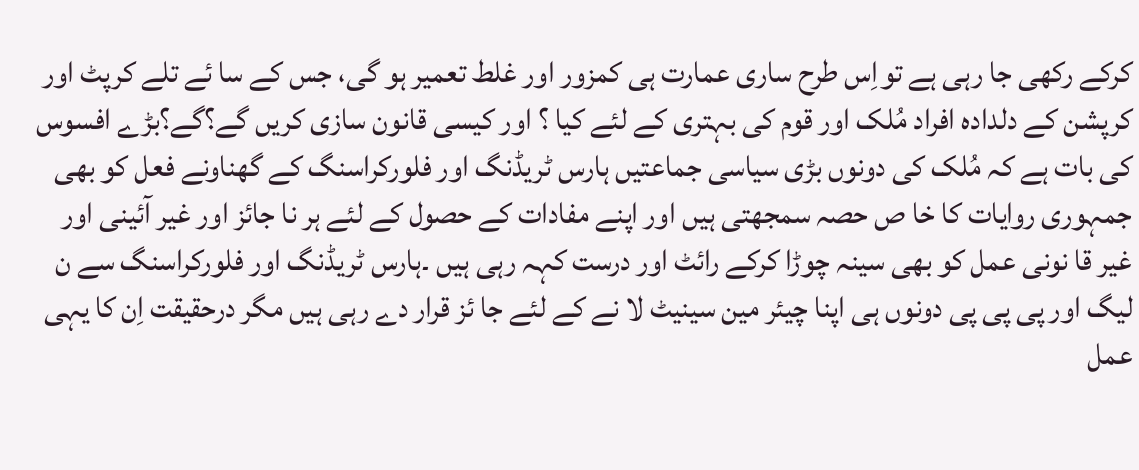کرکے رکھی جا رہی ہے تواِس طرح ساری عمارت ہی کمزور اور غلط تعمیر ہو گی، جس کے سا ئے تلے کرپٹ اور کرپشن کے دلدادہ افراد مُلک اور قوم کی بہتری کے لئے کیا ؟ اور کیسی قانون سازی کریں گے؟گے؟بڑے افسوس کی بات ہے کہ مُلک کی دونوں بڑی سیاسی جماعتیں ہارس ٹریڈنگ اور فلورکراسنگ کے گھناونے فعل کو بھی جمہوری روایات کا خا ص حصہ سمجھتی ہیں اور اپنے مفادات کے حصول کے لئے ہر نا جائز اور غیر آئینی اور غیر قا نونی عمل کو بھی سینہ چوڑا کرکے رائٹ اور درست کہہ رہی ہیں ۔ہارس ٹریڈنگ اور فلورکراسنگ سے ن لیگ اور پی پی پی دونوں ہی اپنا چیئر مین سینیٹ لا نے کے لئے جا ئز قرار دے رہی ہیں مگر درحقیقت اِن کا یہی عمل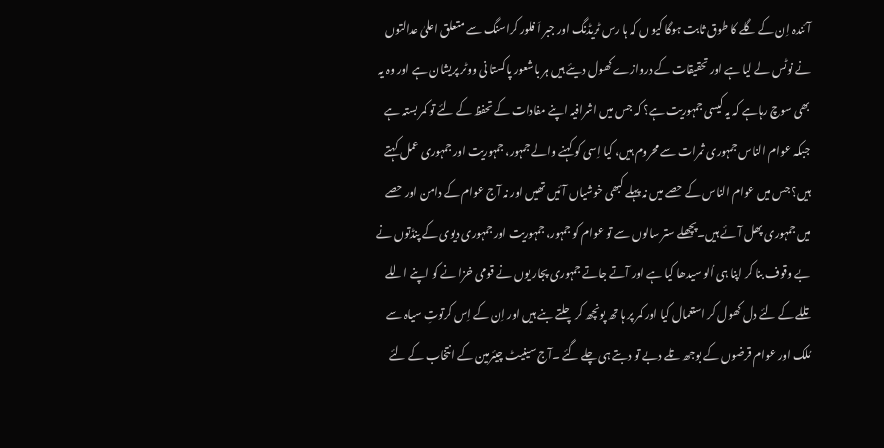آئندہ اِن کے گلے کا طوق ثابت ہوگا کیو ں کہ ہا رس ٹریڈنگ اور جبر اَ فلور کراسنگ سے متعلق اعلیٰ عدالتوں نے نوٹس لے لیا ہے اور تحقیقات کے دروازے کھول دیئے ہیں ہر باشعور پاکستا نی ووٹر پریشان ہے اور وہ یہ بھی سوچ رہاہے کہ یہ کیسی جمہوریت ہے؟ کہ جس میں اشرافیہ اپنے مفادات کے تحفظ کے لئے تو کمر بستہ ہے جبکہ عوام الناس جمہوری ثمرات سے محروم ہیں، کیا اِسی کو کہنے والے جمہور، جمہوریت اور جمہوری عمل کہتے ہیں؟ جس میں عوام الناس کے حصے میں نہ پہلے کبھی خوشیاں آئیں تھیں اور نہ آج عوام کے دامن اور حصے میں جمہوری پھل آئے ہیں۔پچھلے ستر سالوں سے تو عوام کو جمہور، جمہوریت اور جمہوری دیوی کے پنڈتوں نے بے وقوف بنا کر اپنا ہی اُلو سیدھا کیا ہے اور آتے جاتے جمہوری پجار یوں نے قومی خزا نے کو اپنے اللے تللے کے لئے دل کھول کر استعمال کیا اور کمر پر ہا تھ پونچھ کر چلتے بنے ہیں اور اِن کے اِس کرتوتِ سیاہ سے مُلک اور عوام قرضوں کے بوجھ تلے دبے تو دبتے ہی چلے گئے ۔آج سینیٹ چیئرمین کے انتخاب کے لئے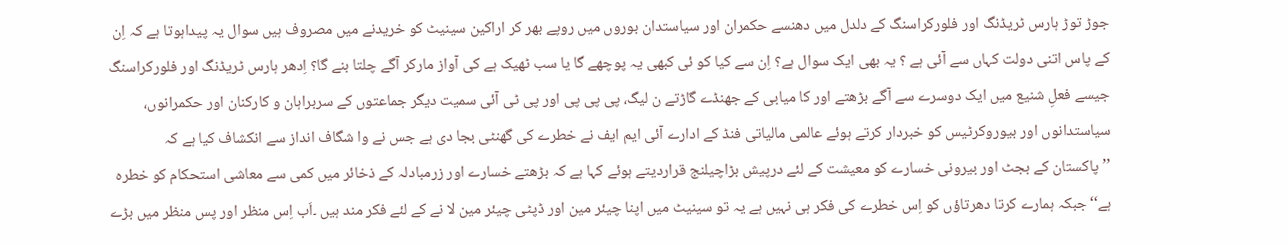جوڑ توڑ ہارس ٹریڈنگ اور فلورکراسنگ کے دلدل میں دھنسے حکمران اور سیاستدان بوروں میں روپے بھر کر اراکین سینیٹ کو خریدنے میں مصروف ہیں سوال یہ پیداہوتا ہے کہ اِن کے پاس اتنی دولت کہاں سے آئی ہے ؟ یہ بھی ایک سوال ہے؟ اِن سے کیا کو ئی کبھی یہ پوچھے گا یا سب ٹھیک ہے کی آواز مارکر آگے چلتا بنے گا؟ اِدھر ہارس ٹریڈنگ اور فلورکراسنگ جیسے فعلِ شنیع میں ایک دوسرے سے آگے بڑھتے اور کا میابی کے جھنڈے گاڑتے ن لیگ، پی پی پی اور پی ٹی آئی سمیت دیگر جماعتوں کے سربراہان و کارکنان اور حکمرانوں، سیاستدانوں اور بیوروکرٹیس کو خبردار کرتے ہوئے عالمی مالیاتی فنڈ کے ادارے آئی ایم ایف نے خطرے کی گھنٹی بجا دی ہے جس نے وا شگاف انداز سے انکشاف کیا ہے کہ ’’پاکستان کے بجٹ اور بیرونی خسارے کو معیشت کے لئے درپیش بڑاچیلنج قراردیتے ہوئے کہا ہے کہ بڑھتے خسارے اور زرمبادلہ کے ذخائر میں کمی سے معاشی استحکام کو خطرہ ہے‘‘جبکہ ہمارے کرتا دھرتاؤں کو اِس خطرے کی فکر ہی نہیں ہے یہ تو سینیٹ میں اپنا چیئر مین اور ڈپٹی چیئر مین لا نے کے لئے فکر مند ہیں ۔اَب اِس منظر اور پس منظر میں بڑے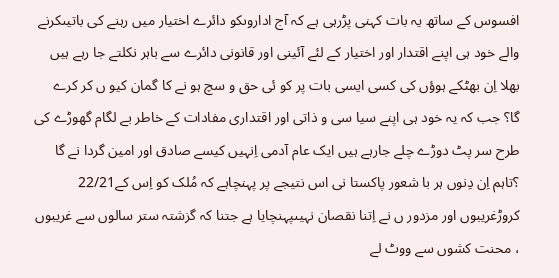افسوس کے ساتھ یہ بات کہنی پڑرہی ہے کہ آج اداروںکو دائرے اختیار میں رہنے کی باتیںکرنے والے خود ہی اپنے اقتدار اور اختیار کے لئے آئینی اور قانونی دائرے سے باہر نکلتے جا رہے ہیں بھلا اِن بھٹکے ہوؤں کی کسی ایسی بات پر کو ئی حق و سچ ہو نے کا گمان کیو ں کر کرے گا؟ جب کہ یہ خود ہی اپنے سیا سی و ذاتی اور اقتداری مفادات کے خاطر بے لگام گھوڑے کی طرح سر پٹ دوڑے چلے جارہے ہیں ایک عام آدمی اِنہیں کیسے صادق اور امین گردا نے گا ؟تاہم اِن دِنوں ہر با شعور پاکستا نی اس نتیجے پر پہنچاہے کہ مُلک کو اِس کے22/21 کروڑغریبوں اور مزدور ں نے اِتنا نقصان نہیںپہنچایا ہے جتنا کہ گزشتہ ستر سالوں سے غریبوں ، محنت کشوں سے ووٹ لے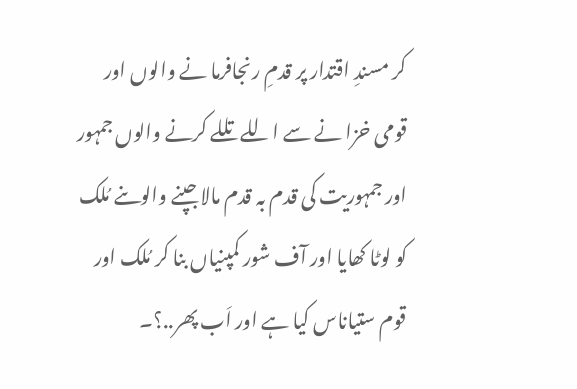کر مسندِ اقتدار پر قدمِ رنجافرما نے والوں اور قومی خزا نے سے اللے تللے کرنے والوں جمہور اور جمہوریت کی قدم بہ قدم مالاجپنے والوںنے مُلک کو لوٹا کھایا اور آف شور کمپنیاں بنا کر مُلک اور قوم ستیاناس کیا ہے اور اَب پھر..؟۔